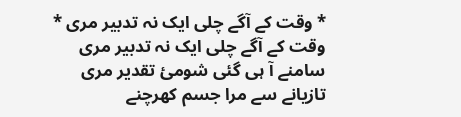* وقت کے آگے چلی ایک نہ تدبیر مری *
وقت کے آگے چلی ایک نہ تدبیر مری
سامنے آ ہی گئی شومیٔ تقدیر مری
تازیانے سے مرا جسم کھرچنے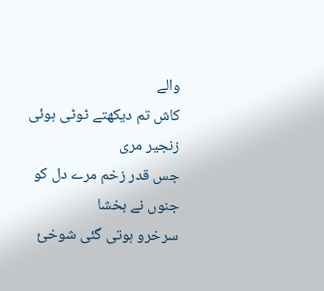والے
کاش تم دیکھتے ٹوٹی ہوئی زنجیر مری
جس قدر زخم مرے دل کو جنوں نے بخشا
سرخرو ہوتی گئی شوخیٔ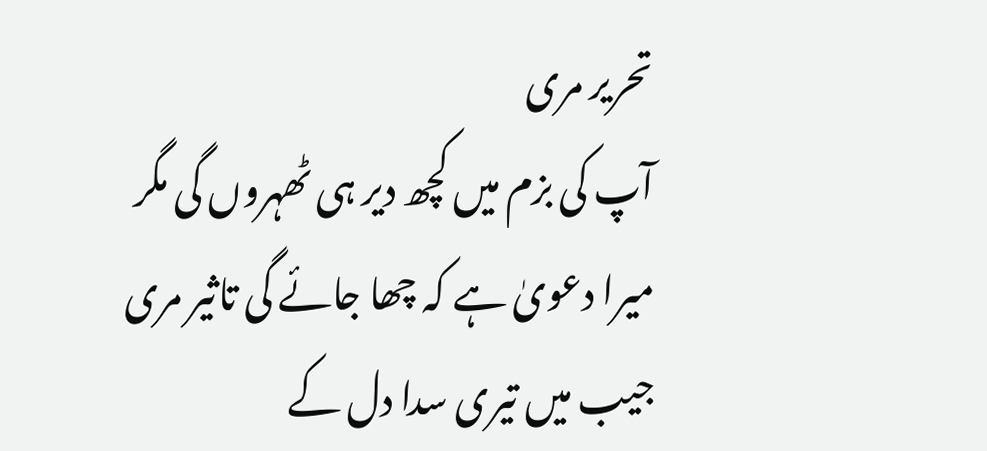تحریر مری
آپ کی بزم میں کچھ دیر ہی ٹھہروں گی مگر
میرا دعویٰ ہے کہ چھا جائے گی تاثیر مری
جیب میں تیری سدا دل کے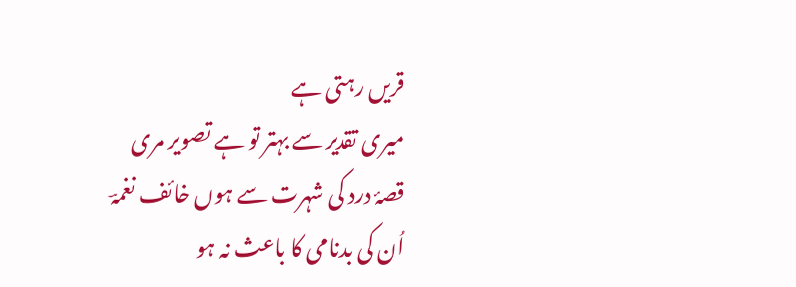قریں رہتی ہے
میری تقدیر سے بہتر تو ہے تصویر مری
قصۂ درد کی شہرت سے ہوں خائف نغمہؔ
اُن کی بدنامی کا باعث نہ ہو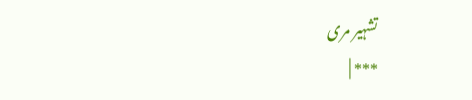تشہیر مری
*** |